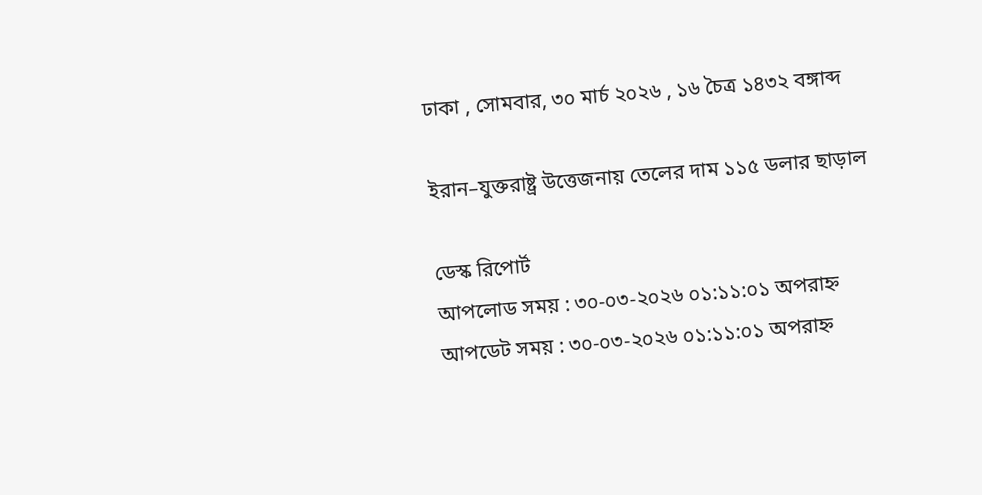ঢাকা , সোমবার, ৩০ মার্চ ২০২৬ , ১৬ চৈত্র ১৪৩২ বঙ্গাব্দ

ইরান–যুক্তরাষ্ট্র উত্তেজনায় তেলের দাম ১১৫ ডলার ছাড়াল

ডেস্ক রিপোর্ট
আপলোড সময় : ৩০-০৩-২০২৬ ০১:১১:০১ অপরাহ্ন
আপডেট সময় : ৩০-০৩-২০২৬ ০১:১১:০১ অপরাহ্ন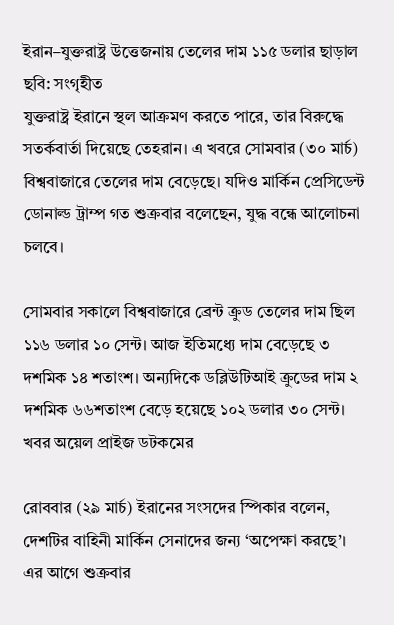ইরান–যুক্তরাষ্ট্র উত্তেজনায় তেলের দাম ১১৫ ডলার ছাড়াল ছবি: সংগৃহীত
যুক্তরাষ্ট্র ইরানে স্থল আক্রমণ করতে পারে, তার বিরুদ্ধে সতর্কবার্তা দিয়েছে তেহরান। এ খবরে সোমবার (৩০ মার্চ) বিশ্ববাজারে তেলের দাম বেড়েছে। যদিও মার্কিন প্রেসিডেন্ট ডোনাল্ড ট্রাম্প গত শুক্রবার বলেছেন, যুদ্ধ বন্ধে আলোচনা চলবে।

সোমবার সকালে বিশ্ববাজারে ব্রেন্ট ক্রুড তেলের দাম ছিল ১১৬ ডলার ১০ সেন্ট। আজ ইতিমধ্যে দাম বেড়েছে ৩ দশমিক ১৪ শতাংশ। অন্যদিকে ডব্লিউটিআই ক্রুডের দাম ২ দশমিক ৬৬শতাংশ বেড়ে হয়েছে ১০২ ডলার ৩০ সেন্ট। খবর অয়েল প্রাইজ ডটকমের

রোববার (২৯ মার্চ) ইরানের সংসদের স্পিকার বলেন, দেশটির বাহিনী মার্কিন সেনাদের জন্য ‘অপেক্ষা করছে’। এর আগে শুক্রবার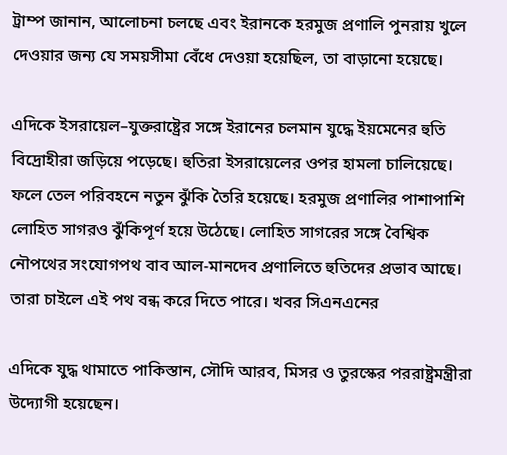ট্রাম্প জানান, আলোচনা চলছে এবং ইরানকে হরমুজ প্রণালি পুনরায় খুলে দেওয়ার জন্য যে সময়সীমা বেঁধে দেওয়া হয়েছিল, তা বাড়ানো হয়েছে।

এদিকে ইসরায়েল–যুক্তরাষ্ট্রের সঙ্গে ইরানের চলমান যুদ্ধে ইয়মেনের হুতি বিদ্রোহীরা জড়িয়ে পড়েছে। হুতিরা ইসরায়েলের ওপর হামলা চালিয়েছে। ফলে তেল পরিবহনে নতুন ঝুঁকি তৈরি হয়েছে। হরমুজ প্রণালির পাশাপাশি লোহিত সাগরও ঝুঁকিপূর্ণ হয়ে উঠেছে। লোহিত সাগরের সঙ্গে বৈশ্বিক নৌপথের সংযোগপথ বাব আল-মানদেব প্রণালিতে হুতিদের প্রভাব আছে। তারা চাইলে এই পথ বন্ধ করে দিতে পারে। খবর সিএনএনের

এদিকে যুদ্ধ থামাতে পাকিস্তান, সৌদি আরব, মিসর ও তুরস্কের পররাষ্ট্রমন্ত্রীরা উদ্যোগী হয়েছেন।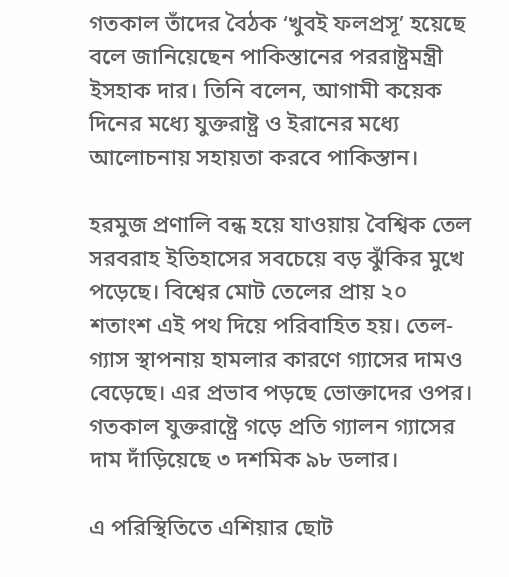গতকাল তাঁদের বৈঠক ‘খুবই ফলপ্রসূ’ হয়েছে বলে জানিয়েছেন পাকিস্তানের পররাষ্ট্রমন্ত্রী ইসহাক দার। তিনি বলেন, আগামী কয়েক দিনের মধ্যে যুক্তরাষ্ট্র ও ইরানের মধ্যে আলোচনায় সহায়তা করবে পাকিস্তান।

হরমুজ প্রণালি বন্ধ হয়ে যাওয়ায় বৈশ্বিক তেল সরবরাহ ইতিহাসের সবচেয়ে বড় ঝুঁকির মুখে পড়েছে। বিশ্বের মোট তেলের প্রায় ২০ শতাংশ এই পথ দিয়ে পরিবাহিত হয়। তেল-গ্যাস স্থাপনায় হামলার কারণে গ্যাসের দামও বেড়েছে। এর প্রভাব পড়ছে ভোক্তাদের ওপর। গতকাল যুক্তরাষ্ট্রে গড়ে প্রতি গ্যালন গ্যাসের দাম দাঁড়িয়েছে ৩ দশমিক ৯৮ ডলার।

এ পরিস্থিতিতে এশিয়ার ছোট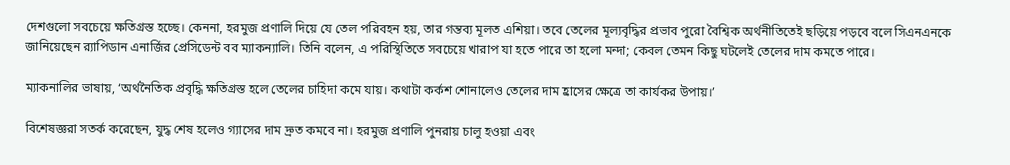দেশগুলো সবচেয়ে ক্ষতিগ্রস্ত হচ্ছে। কেননা, হরমুজ প্রণালি দিয়ে যে তেল পরিবহন হয়, তার গন্তব্য মূলত এশিয়া। তবে তেলের মূল্যবৃদ্ধির প্রভাব পুরো বৈশ্বিক অর্থনীতিতেই ছড়িয়ে পড়বে বলে সিএনএনকে জানিয়েছেন র‍্যাপিডান এনার্জির প্রেসিডেন্ট বব ম্যাকন্যালি। তিনি বলেন, এ পরিস্থিতিতে সবচেয়ে খারাপ যা হতে পারে তা হলো মন্দা; কেবল তেমন কিছু ঘটলেই তেলের দাম কমতে পারে।

ম্যাকনালির ভাষায়, ‘অর্থনৈতিক প্রবৃদ্ধি ক্ষতিগ্রস্ত হলে তেলের চাহিদা কমে যায়। কথাটা কর্কশ শোনালেও তেলের দাম হ্রাসের ক্ষেত্রে তা কার্যকর উপায়।’

বিশেষজ্ঞরা সতর্ক করেছেন, যুদ্ধ শেষ হলেও গ্যাসের দাম দ্রুত কমবে না। হরমুজ প্রণালি পুনরায় চালু হওয়া এবং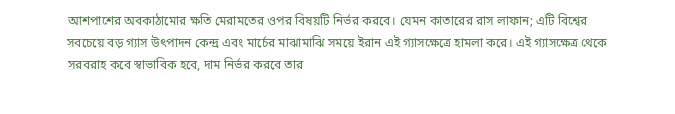আশপাশের অবকাঠামোর ক্ষতি মেরামতের ওপর বিষয়টি নির্ভর করবে। যেমন কাতারের রাস লাফান; এটি বিশ্বের সবচেয়ে বড় গ্যাস উৎপাদন কেন্দ্র এবং মার্চের মাঝামাঝি সময়ে ইরান এই গ্যাসক্ষেত্রে হামলা করে। এই গ্যাসক্ষেত্র থেকে সরবরাহ কবে স্বাভাবিক হবে, দাম নির্ভর করবে তার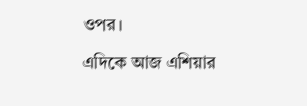ওপর।

এদিকে আজ এশিয়ার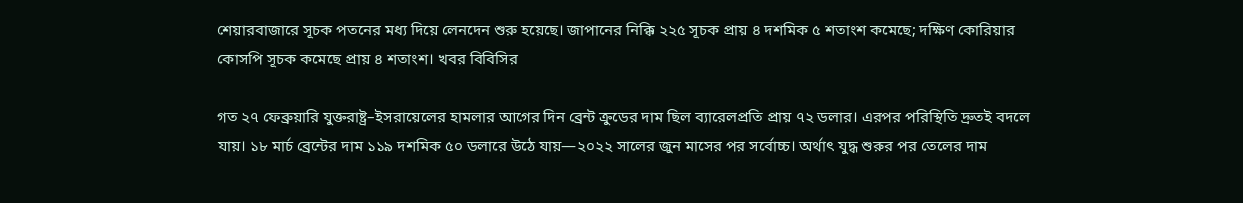শেয়ারবাজারে সূচক পতনের মধ্য দিয়ে লেনদেন শুরু হয়েছে। জাপানের নিক্কি ২২৫ সূচক প্রায় ৪ দশমিক ৫ শতাংশ কমেছে; দক্ষিণ কোরিয়ার কোসপি সূচক কমেছে প্রায় ৪ শতাংশ। খবর বিবিসির

গত ২৭ ফেব্রুয়ারি যুক্তরাষ্ট্র–ইসরায়েলের হামলার আগের দিন ব্রেন্ট ক্রুডের দাম ছিল ব্যারেলপ্রতি প্রায় ৭২ ডলার। এরপর পরিস্থিতি দ্রুতই বদলে যায়। ১৮ মার্চ ব্রেন্টের দাম ১১৯ দশমিক ৫০ ডলারে উঠে যায়—২০২২ সালের জুন মাসের পর সর্বোচ্চ। অর্থাৎ যুদ্ধ শুরুর পর তেলের দাম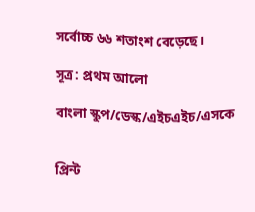সর্বোচ্চ ৬৬ শতাংশ বেড়েছে।

সূত্র: প্রথম আলো

বাংলা স্কুপ/ডেস্ক/এইচএইচ/এসকে


প্রিন্ট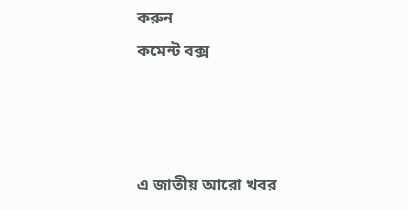করুন
কমেন্ট বক্স



এ জাতীয় আরো খবর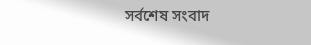সর্বশেষ সংবাদ